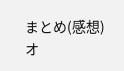まとめ(感想)
オ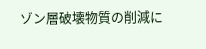ゾン層破壊物質の削減に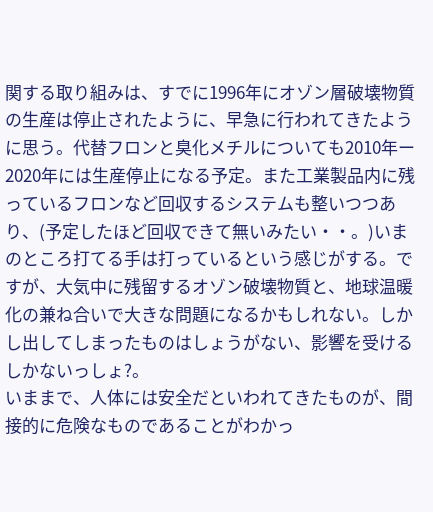関する取り組みは、すでに1996年にオゾン層破壊物質の生産は停止されたように、早急に行われてきたように思う。代替フロンと臭化メチルについても2010年ー2020年には生産停止になる予定。また工業製品内に残っているフロンなど回収するシステムも整いつつあり、(予定したほど回収できて無いみたい・・。)いまのところ打てる手は打っているという感じがする。ですが、大気中に残留するオゾン破壊物質と、地球温暖化の兼ね合いで大きな問題になるかもしれない。しかし出してしまったものはしょうがない、影響を受けるしかないっしょ?。
いままで、人体には安全だといわれてきたものが、間接的に危険なものであることがわかっ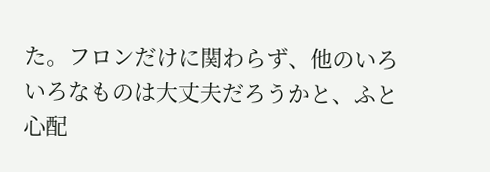た。フロンだけに関わらず、他のいろいろなものは大丈夫だろうかと、ふと心配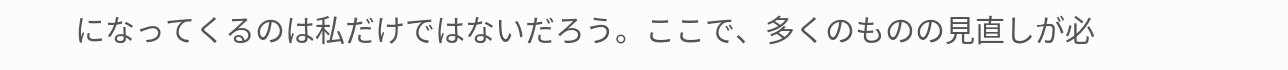になってくるのは私だけではないだろう。ここで、多くのものの見直しが必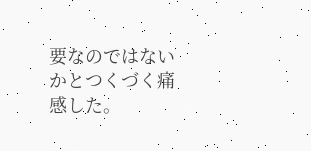要なのではないかとつくづく痛感した。